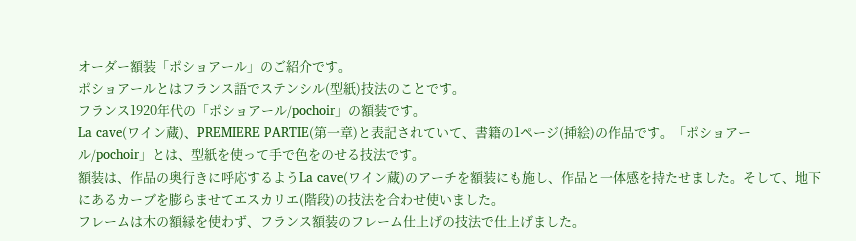オーダー額装「ポショアール」のご紹介です。
ポショアールとはフランス語でステンシル(型紙)技法のことです。
フランス1920年代の「ポショアール/pochoir」の額装です。
La cave(ワイン蔵)、PREMIERE PARTIE(第一章)と表記されていて、書籍の1ページ(挿絵)の作品です。「ポショアール/pochoir」とは、型紙を使って手で色をのせる技法です。
額装は、作品の奥行きに呼応するようLa cave(ワイン蔵)のアーチを額装にも施し、作品と一体感を持たせました。そして、地下にあるカーブを膨らませてエスカリエ(階段)の技法を合わせ使いました。
フレームは木の額縁を使わず、フランス額装のフレーム仕上げの技法で仕上げました。